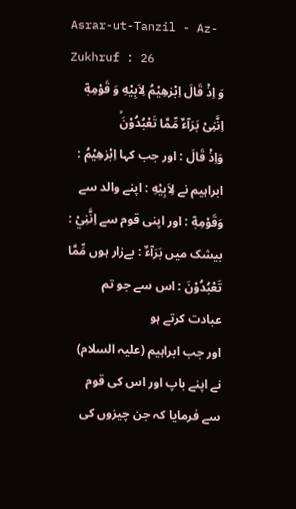Asrar-ut-Tanzil - Az-Zukhruf : 26
وَ اِذْ قَالَ اِبْرٰهِیْمُ لِاَبِیْهِ وَ قَوْمِهٖۤ اِنَّنِیْ بَرَآءٌ مِّمَّا تَعْبُدُوْنَۙ
وَاِذْ قَالَ : اور جب کہا اِبْرٰهِيْمُ : ابراہیم نے لِاَبِيْهِ : اپنے والد سے وَقَوْمِهٖٓ : اور اپنی قوم سے اِنَّنِيْ : بیشک میں بَرَآءٌ : بےزار ہوں مِّمَّا تَعْبُدُوْنَ : اس سے جو تم عبادت کرتے ہو
اور جب ابراہیم (علیہ السلام) نے اپنے باپ اور اس کی قوم سے فرمایا کہ جن چیزوں کی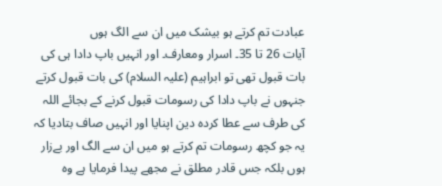عبادت تم کرتے ہو بیشک میں ان سے الگ ہوں
آیات 26 تا 35۔ اسرار ومعارف۔ اور انہیں باپ دادا ہی کی بات قبول تھی تو ابراہیم (علیہ السلام) کی بات قبول کرتے جنہوں نے باپ دادا کی رسومات قبول کرنے کے بجائے اللہ کی طرف سے عطا کردہ دین اپنایا اور انہیں صاف بتادیا کہ یہ جو کچھ رسومات تم کرتے ہو میں ان سے الگ اور بےزار ہوں بلکہ جس قادر مطلق نے مجھے پیدا فرمایا ہے وہ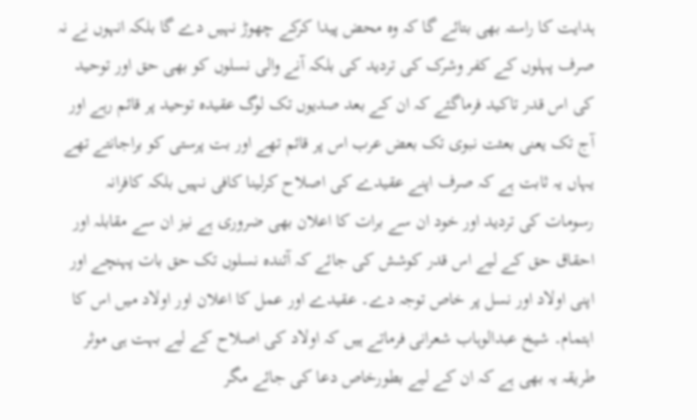ہدایت کا راستہ بھی بتائے گا کہ وہ محض پیدا کرکے چھوڑ نہیں دے گا بلکہ انہوں نے نہ صرف پہلوں کے کفر وشرک کی تردید کی بلکہ آنے والی نسلوں کو بھی حق اور توحید کی اس قدر تاکید فرماگئے کہ ان کے بعد صدیوں تک لوگ عقیدہ توحید پر قائم رہے اور آج تک یعنی بعثت نبوی تک بعض عرب اس پر قائم تھے اور بت پرستی کو براجانتے تھے یہاں یہ ثابت ہے کہ صرف اپنے عقیدے کی اصلاح کرلینا کافی نہیں بلکہ کافرانہ رسومات کی تردید اور خود ان سے برات کا اعلان بھی ضروری ہے نیز ان سے مقابلہ اور احقاق حق کے لیے اس قدر کوشش کی جائے کہ آئندہ نسلوں تک حق بات پہنچے اور اپنی اولاد اور نسل پر خاص توجہ دے۔ عقیدے اور عمل کا اعلان اور اولاد میں اس کا اہتمام۔ شیخ عبدالوہاب شعرانی فرماتے ہیں کہ اولاد کی اصلاح کے لیے بہت ہی موثر طریقہ یہ بھی ہے کہ ان کے لیے بطورخاص دعا کی جائے مگر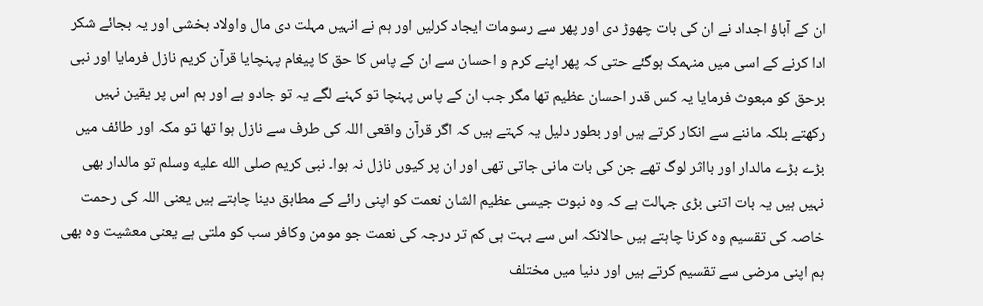ان کے آباؤ اجداد نے ان کی بات چھوڑ دی اور پھر سے رسومات ایجاد کرلیں اور ہم نے انہیں مہلت دی مال واولاد بخشی اور یہ بجائے شکر ادا کرنے کے اسی میں منہمک ہوگئے حتی کہ پھر اپنے کرم و احسان سے ان کے پاس کا حق کا پیغام پہنچایا قرآن کریم نازل فرمایا اور نبی برحق کو مبعوث فرمایا یہ کس قدر احسان عظیم تھا مگر جب ان کے پاس پہنچا تو کہنے لگے یہ تو جادو ہے اور ہم اس پر یقین نہیں رکھتے بلکہ ماننے سے انکار کرتے ہیں اور بطور دلیل یہ کہتے ہیں کہ اگر قرآن واقعی اللہ کی طرف سے نازل ہوا تھا تو مکہ اور طائف میں بڑے بڑے مالدار اور بااثر لوگ تھے جن کی بات مانی جاتی تھی اور ان پر کیوں نازل نہ ہوا۔ نبی کریم صلى الله عليه وسلم تو مالدار بھی نہیں ہیں یہ بات اتنی بڑی جہالت ہے کہ وہ نبوت جیسی عظیم الشان نعمت کو اپنی رائے کے مطابق دینا چاہتے ہیں یعنی اللہ کی رحمت خاصہ کی تقسیم وہ کرنا چاہتے ہیں حالانکہ اس سے بہت ہی کم تر درجہ کی نعمت جو مومن وکافر سب کو ملتی ہے یعنی معشیت وہ بھی ہم اپنی مرضی سے تقسیم کرتے ہیں اور دنیا میں مختلف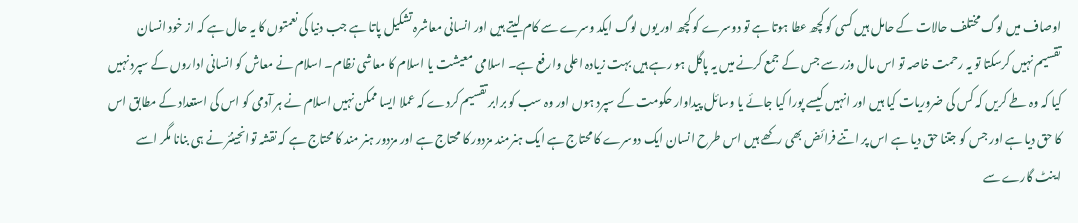اوصاف میں لوگ مختلف حالات کے حامل ہیں کسی کو کچھ عطا ہوتا ہے تو دوسرے کو کچھ اور یوں لوگ ایکد وسرے سے کام لیتے ہیں اور انسانی معاشرہ تشکیل پاتا ہے جب دنیا کی نعمتوں کا یہ حال ہے کہ از خود انسان تقسیم نہیں کرسکتا تو یہ رحمت خاصہ تو اس مال وزر سے جس کے جمع کرنے میں یہ پاگل ہو رہے ہیں بہت زیادہ اعلی وارفع ہے۔ اسلامی معیشت یا اسلام کا معاشی نظام۔ اسلام نے معاش کو انسانی اداروں کے سپرد نہیں کیا کہ وہ طے کریں کہ کس کی ضروریات کیا ہیں اور انہیں کیسے پورا کیا جائے یا وسائل پیداوار حکومت کے سپرد ہوں اور وہ سب کو برابر تقسیم کردے کہ عملا ایسا ممکن نہیں اسلام نے ہر آدمی کو اس کی استعداد کے مطابق اس کا حق دیا ہے اور جس کو جتنا حق دیا ہے اس پر اتنے فرائض بھی رکھے ہیں اس طرح انسان ایک دوسرے کا محتاج ہے ایک ہنرمند مزدور کا محتاج ہے اور مزدور ہنر مند کا محتاج ہے کہ نقشہ توانجینئر نے ہی بنانا مگر اسے اینٹ گارے سے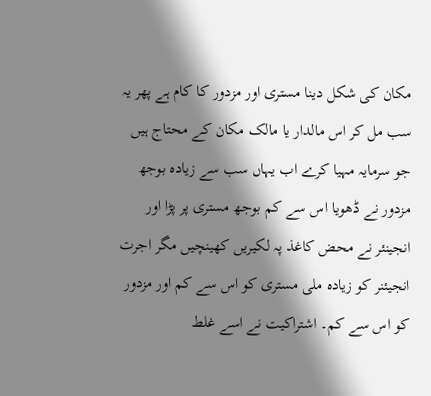مکان کی شکل دینا مستری اور مزدور کا کام ہے پھر یہ سب مل کر اس مالدار یا مالک مکان کے محتاج ہیں جو سرمایہ مہیا کرے اب یہاں سب سے زیادہ بوجھ مزدور نے ڈھویا اس سے کم بوجھ مستری پر پڑا اور انجینئر نے محض کاغذ پہ لکیریں کھینچیں مگر اجرت انجیئنر کو زیادہ ملی مستری کو اس سے کم اور مزدور کو اس سے کم۔ اشتراکیت نے اسے غلط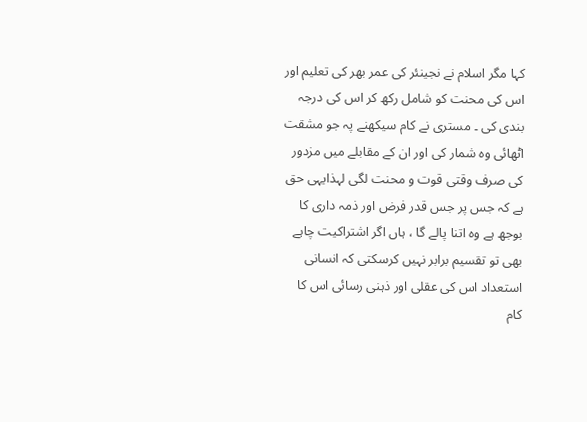کہا مگر اسلام نے نجینئر کی عمر بھر کی تعلیم اور اس کی محنت کو شامل رکھ کر اس کی درجہ بندی کی ۔ مستری نے کام سیکھنے پہ جو مشقت اٹھائی وہ شمار کی اور ان کے مقابلے میں مزدور کی صرف وقتی قوت و محنت لگی لہذایہی حق ہے کہ جس پر جس قدر فرض اور ذمہ داری کا بوجھ ہے وہ اتنا پالے گا ، ہاں اگر اشتراکیت چاہے بھی تو تقسیم برابر نہیں کرسکتی کہ انسانی استعداد اس کی عقلی اور ذہنی رسائی اس کا کام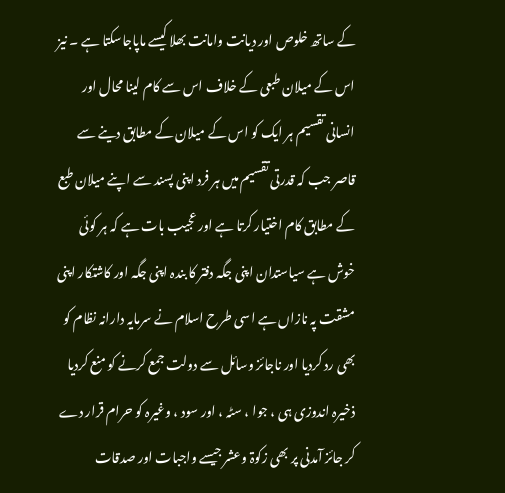کے ساتھ خلوص اور دیانت وامانت بھلا کیسے ماپاجاسکتا ہے ۔ نیز اس کے میلان طبعی کے خلاف اس سے کام لینا محال اور انسانی تقسیم ہر ایک کو اس کے میلان کے مطابق دینے سے قاصر جب کہ قدرتی تقسیم میں ہر فرد اپنی پسند سے اپنے میلان طبع کے مطابق کام اختیار کرتا ہے اور عجیب بات ہے کہ ہر کوئی خوش ہے سیاستدان اپنی جگہ دفتر کا بندہ اپنی جگہ اور کاشتکار اپنی مشقت پہ نازاں ہے اسی طرح اسلام نے سرمایہ دارانہ نظام کو بھی رد کردیا اور ناجائز وسائل سے دولت جمع کرنے کو منع کردیا ذخیرہ اندوزی ہی ، جوا ، سٹہ ، اور سود ، وغیرہ کو حرام قرار دے کر جائز آمدنی پر بھی زکوۃ وعشر جیسے واجبات اور صدقات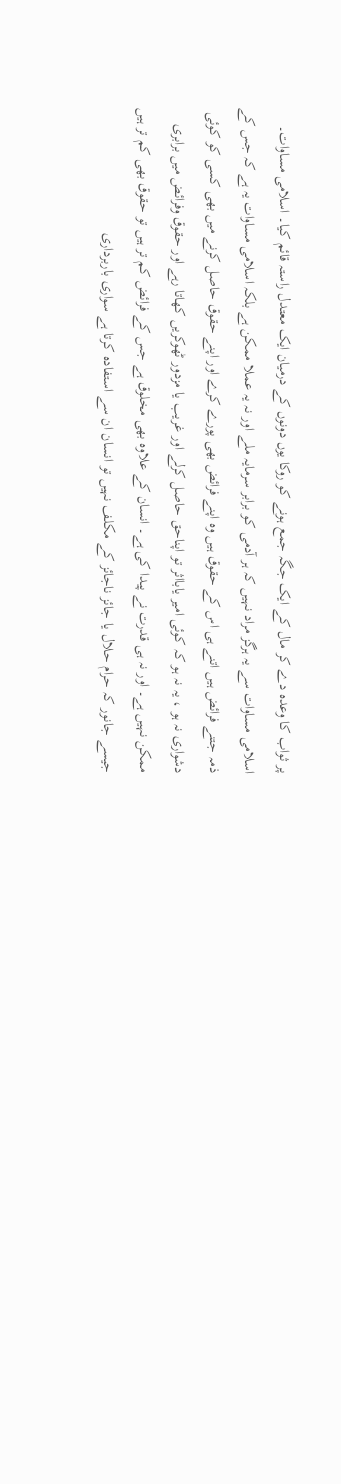پر ثواب کا وعدہ دے کر مال کے ایک جگہ جمع ہونے کو روکا یوں دونوں کے درمیان ایک معتدل راستہ قائم کیا۔ اسلامی مساوات۔ اسلامی مساوات سے یہ ہرگز مراد نہیں کہ ہر آدمی کو برابر سرمایہ ملے اور نہ یہ عملا ممکن ہے بلکہ اسلامی مساوات یہ ہے کہ جس کے ذمہ جتنے فرائض ہیں اتنے ہی اس کے حقوق ہیں وہ اپنے فرائض بھی پورے کرے اور اپنے حقوق حاصل کرنے میں بھی کسی کو کوئی دشواری نہ ہو ، یہ نہ ہو کہ کوئی امیر یابااثر تو اپناحق حاصل کرلے اور غریب یا مزدور ٹھوکریں کھاتا رہے اور حقوق وفرائض میں برابری ممکن نہیں ہے۔ اور نہ ہی قدرت نے پیدا کی ہے۔ انسان کے علاوہ بھی مخلوق ہے جس کے فرائض کم تر ہیں تو حقوق بھی کم تر ہیں جیسے جانور کہ حرام حلال یا جائز ناجائز کے مکلف نہیں تو انسان ان سے استفادہ کرتا ہے سواری باربرداری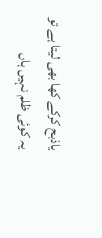یاذبح کرکے کھا بھی لیتا ہے تو یہ کوئی ظلم نہیں ہاں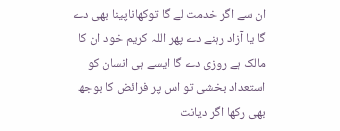ان سے اگر خدمت لے گا توکھاناپینا بھی دے گا یا آزاد رہنے دے پھر اللہ کریم خود ان کا مالک ہے روزی دے گا ایسے ہی انسان کو استعداد بخشی تو اس پر فرائض کا بوجھ بھی رکھا اگر دیانت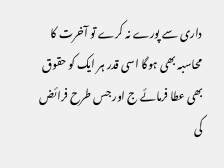داری سے پورے نہ کرے تو آخرت کا محاسبہ بھی ہوگا اسی قدر ہر ایک کو حقوق بھی عطا فرمائے ج اور جس طرح فرائض کی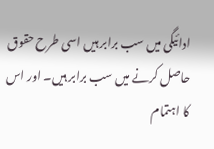ادائیگی میں سب برابر ہیں اسی طرح حقوق حاصل کرنے میں سب برابر ہیں۔ اور اس کا اہتمام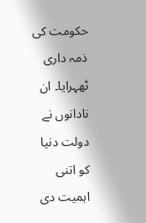حکومت کی ذمہ داری ٹھہرایا۔ ان نادانوں نے دولت دنیا کو اتنی اہمیت دی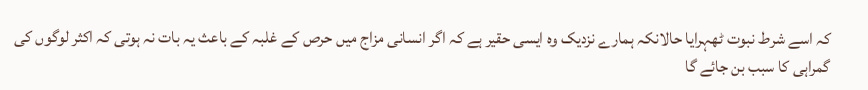کہ اسے شرط نبوت ٹھہرایا حالانکہ ہمارے نزدیک وہ ایسی حقیر ہے کہ اگر انسانی مزاج میں حرص کے غلبہ کے باعث یہ بات نہ ہوتی کہ اکثر لوگوں کی گمراہی کا سبب بن جائے گا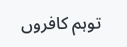توہم کافروں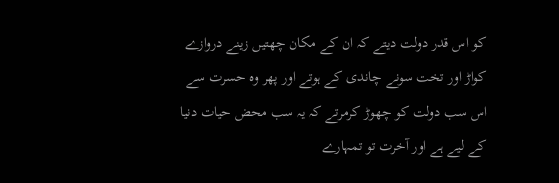کو اس قدر دولت دیتے کہ ان کے مکان چھتیں زینے دروازے کواڑ اور تخت سونے چاندی کے ہوتے اور پھر وہ حسرت سے اس سب دولت کو چھوڑ کرمرتے کہ یہ سب محض حیات دنیا کے لیے ہے اور آخرت تو تمہارے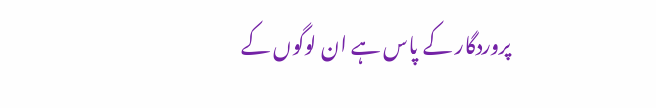پروردگار کے پاس ہے ان لوگوں کے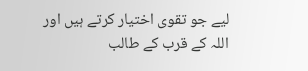لیے جو تقوی اختیار کرتے ہیں اور اللہ کے قرب کے طالب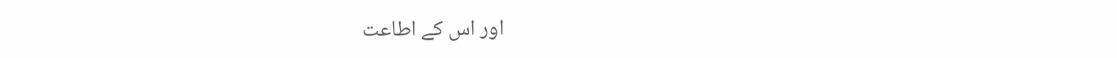اور اس کے اطاعت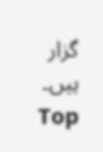گزار ہیں۔
Top